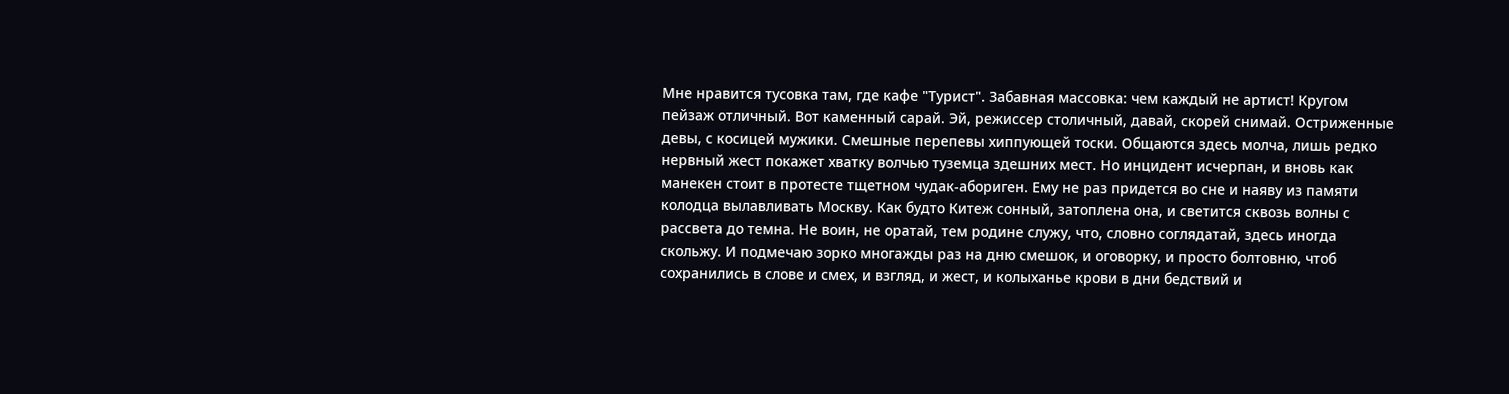Мне нравится тусовка там, где кафе "Турист". Забавная массовка: чем каждый не артист! Кругом пейзаж отличный. Вот каменный сарай. Эй, режиссер столичный, давай, скорей снимай. Остриженные девы, с косицей мужики. Смешные перепевы хиппующей тоски. Общаются здесь молча, лишь редко нервный жест покажет хватку волчью туземца здешних мест. Но инцидент исчерпан, и вновь как манекен стоит в протесте тщетном чудак-абориген. Ему не раз придется во сне и наяву из памяти колодца вылавливать Москву. Как будто Китеж сонный, затоплена она, и светится сквозь волны с рассвета до темна. Не воин, не оратай, тем родине служу, что, словно соглядатай, здесь иногда скольжу. И подмечаю зорко многажды раз на дню смешок, и оговорку, и просто болтовню, чтоб сохранились в слове и смех, и взгляд, и жест, и колыханье крови в дни бедствий и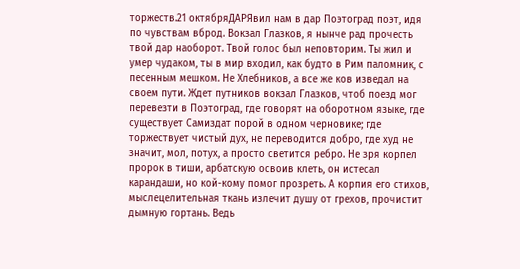торжеств.21 октябряДАРЯвил нам в дар Поэтоград поэт, идя по чувствам вброд. Вокзал Глазков, я нынче рад прочесть твой дар наоборот. Твой голос был неповторим. Ты жил и умер чудаком, ты в мир входил, как будто в Рим паломник, с песенным мешком. Не Хлебников, а все же ков изведал на своем пути. Ждет путников вокзал Глазков, чтоб поезд мог перевезти в Поэтоград, где говорят на оборотном языке, где существует Самиздат порой в одном черновике; где торжествует чистый дух, не переводится добро, где худ не значит, мол, потух, а просто светится ребро. Не зря корпел пророк в тиши, арбатскую освоив клеть, он истесал карандаши, но кой-кому помог прозреть. А корпия его стихов, мыслецелительная ткань излечит душу от грехов, прочистит дымную гортань. Ведь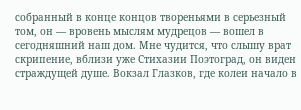собранный в конце концов твореньями в серьезный том, он — вровень мыслям мудрецов — вошел в сегодняшний наш дом. Мне чудится, что слышу врат скрипение, вблизи уже Стихазии Поэтоград, он виден страждущей душе. Вокзал Глазков, где колеи начало в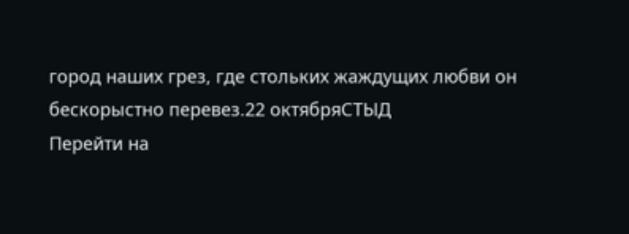город наших грез, где стольких жаждущих любви он бескорыстно перевез.22 октябряСТЫД
Перейти на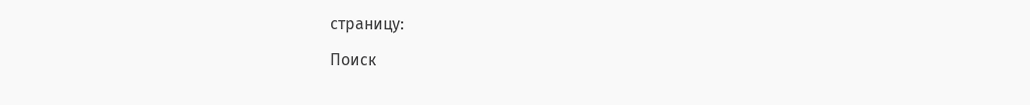страницу:

Поиск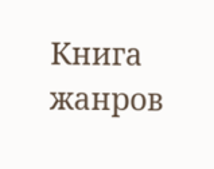Книга жанров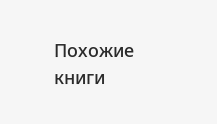Похожие книги